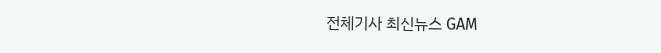전체기사 최신뉴스 GAM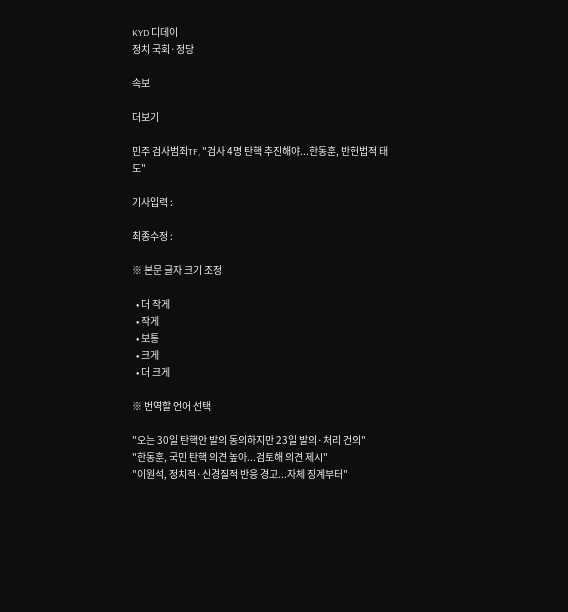KYD 디데이
정치 국회·정당

속보

더보기

민주 검사범죄TF, "검사 4명 탄핵 추진해야...한동훈, 반헌법적 태도"

기사입력 :

최종수정 :

※ 본문 글자 크기 조정

  • 더 작게
  • 작게
  • 보통
  • 크게
  • 더 크게

※ 번역할 언어 선택

"오는 30일 탄핵안 발의 동의하지만 23일 발의·처리 건의"
"한동훈, 국민 탄핵 의견 높아...검토해 의견 제시"
"이원석, 정치적·신경질적 반응 경고...자체 징계부터"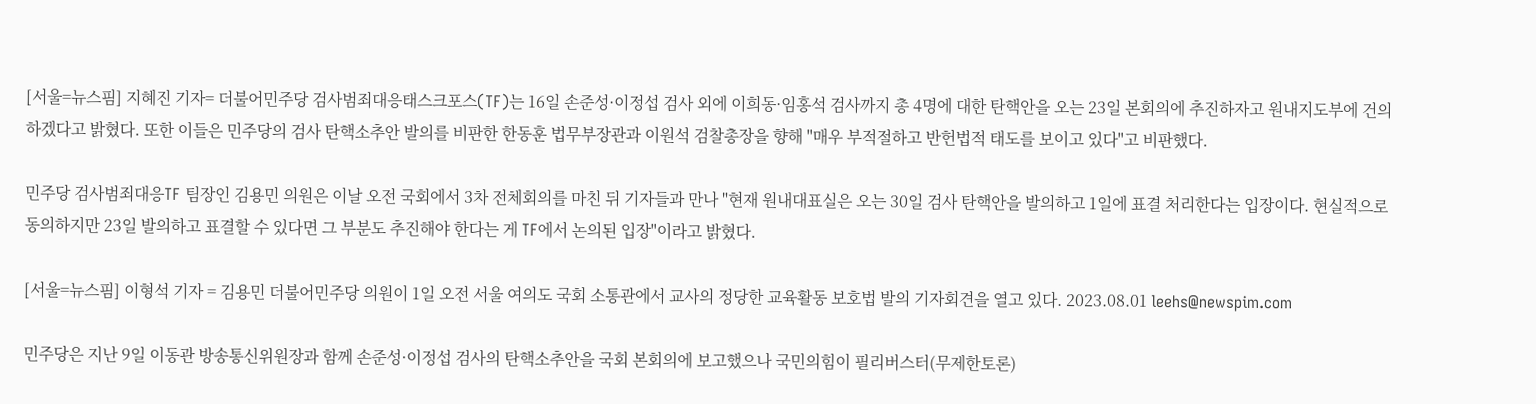[서울=뉴스핌] 지혜진 기자= 더불어민주당 검사범죄대응태스크포스(TF)는 16일 손준성·이정섭 검사 외에 이희동·임홍석 검사까지 총 4명에 대한 탄핵안을 오는 23일 본회의에 추진하자고 원내지도부에 건의하겠다고 밝혔다. 또한 이들은 민주당의 검사 탄핵소추안 발의를 비판한 한동훈 법무부장관과 이원석 검찰총장을 향해 "매우 부적절하고 반헌법적 태도를 보이고 있다"고 비판했다.

민주당 검사범죄대응TF 팀장인 김용민 의원은 이날 오전 국회에서 3차 전체회의를 마친 뒤 기자들과 만나 "현재 원내대표실은 오는 30일 검사 탄핵안을 발의하고 1일에 표결 처리한다는 입장이다. 현실적으로 동의하지만 23일 발의하고 표결할 수 있다면 그 부분도 추진해야 한다는 게 TF에서 논의된 입장"이라고 밝혔다.

[서울=뉴스핌] 이형석 기자 = 김용민 더불어민주당 의원이 1일 오전 서울 여의도 국회 소통관에서 교사의 정당한 교육활동 보호법 발의 기자회견을 열고 있다. 2023.08.01 leehs@newspim.com

민주당은 지난 9일 이동관 방송통신위원장과 함께 손준성·이정섭 검사의 탄핵소추안을 국회 본회의에 보고했으나 국민의힘이 필리버스터(무제한토론)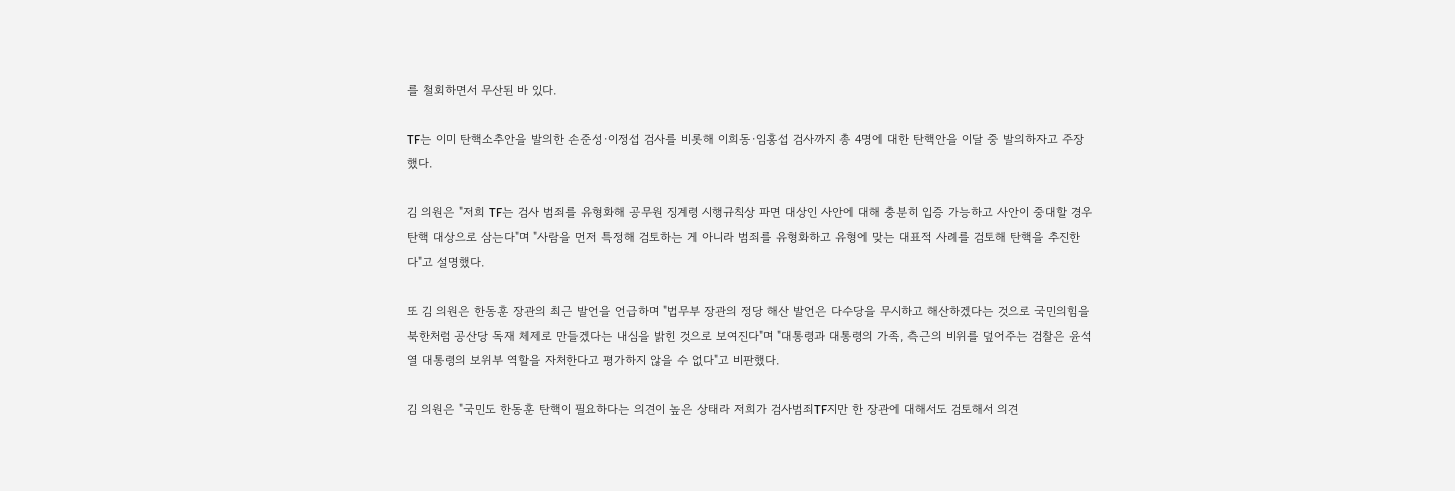를 철회하면서 무산된 바 있다.

TF는 이미 탄핵소추안을 발의한 손준성·이정섭 검사를 비롯해 이희동·임홍섭 검사까지 총 4명에 대한 탄핵안을 이달 중 발의하자고 주장했다.

김 의원은 "저희 TF는 검사 범죄를 유형화해 공무원 징계령 시행규칙상 파면 대상인 사안에 대해 충분히 입증 가능하고 사안이 중대할 경우 탄핵 대상으로 삼는다"며 "사람을 먼저 특정해 검토하는 게 아니라 범죄를 유형화하고 유형에 맞는 대표적 사례를 검토해 탄핵을 추진한다"고 설명했다.

또 김 의원은 한동훈 장관의 최근 발언을 언급하며 "법무부 장관의 정당 해산 발언은 다수당을 무시하고 해산하겠다는 것으로 국민의힘을 북한처럼 공산당 독재 체제로 만들겠다는 내심을 밝힌 것으로 보여진다"며 "대통령과 대통령의 가족, 측근의 비위를 덮어주는 검찰은 윤석열 대통령의 보위부 역할을 자처한다고 평가하지 않을 수 없다"고 비판했다.

김 의원은 "국민도 한동훈 탄핵이 필요하다는 의견이 높은 상태라 저희가 검사범죄TF지만 한 장관에 대해서도 검토해서 의견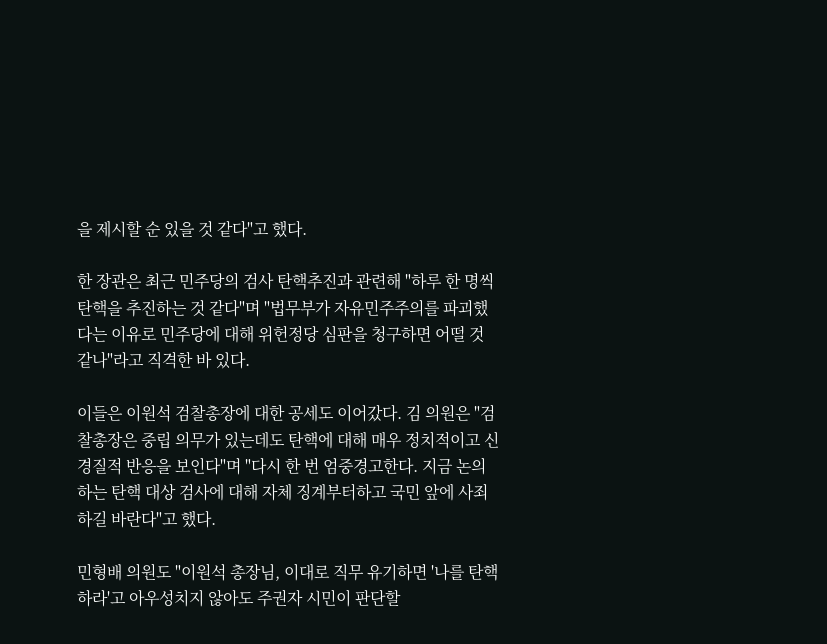을 제시할 순 있을 것 같다"고 했다.

한 장관은 최근 민주당의 검사 탄핵추진과 관련해 "하루 한 명씩 탄핵을 추진하는 것 같다"며 "법무부가 자유민주주의를 파괴했다는 이유로 민주당에 대해 위헌정당 심판을 청구하면 어떨 것 같나"라고 직격한 바 있다.

이들은 이원석 검찰총장에 대한 공세도 이어갔다. 김 의원은 "검찰총장은 중립 의무가 있는데도 탄핵에 대해 매우 정치적이고 신경질적 반응을 보인다"며 "다시 한 번 엄중경고한다. 지금 논의하는 탄핵 대상 검사에 대해 자체 징계부터하고 국민 앞에 사죄하길 바란다"고 했다.

민형배 의원도 "이원석 총장님, 이대로 직무 유기하면 '나를 탄핵하라'고 아우성치지 않아도 주권자 시민이 판단할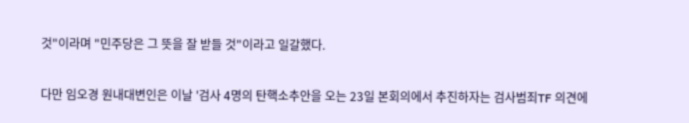것"이라며 "민주당은 그 뜻을 잘 받들 것"이라고 일갈했다.

다만 임오경 원내대변인은 이날 '검사 4명의 탄핵소추안을 오는 23일 본회의에서 추진하자는 검사범죄TF 의견에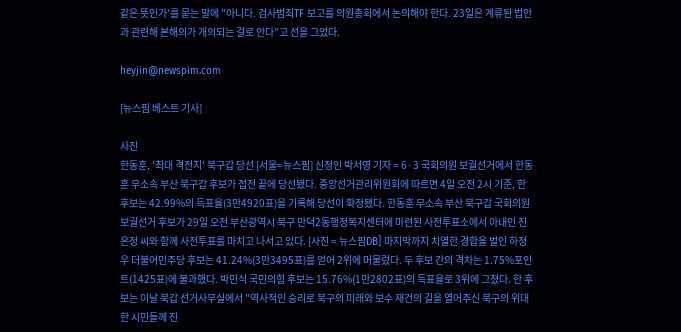같은 뜻인가'를 묻는 말에 "아니다. 검사범죄TF 보고를 의원총회에서 논의해야 한다. 23일은 계류된 법안과 관련해 본해의가 개의되는 걸로 안다"고 선을 그었다.

heyjin@newspim.com

[뉴스핌 베스트 기사]

사진
한동훈, '최대 격전지' 북구갑 당선 [서울=뉴스핌] 신정인 박서영 기자 = 6·3 국회의원 보궐선거에서 한동훈 무소속 부산 북구갑 후보가 접전 끝에 당선됐다. 중앙선거관리위원회에 따르면 4일 오전 2시 기준, 한 후보는 42.99%의 득표율(3만4920표)을 기록해 당선이 확정됐다. 한동훈 무소속 부산 북구갑 국회의원 보궐선거 후보가 29일 오전 부산광역시 북구 만덕2동행정복지센터에 마련된 사전투표소에서 아내인 진은정 씨와 함께 사전투표를 마치고 나서고 있다. [사진 = 뉴스핌DB] 마지막까지 치열한 경합을 벌인 하정우 더불어민주당 후보는 41.24%(3만3495표)를 얻어 2위에 머물렀다. 두 후보 간의 격차는 1.75%포인트(1425표)에 불과했다. 박민식 국민의힘 후보는 15.76%(1만2802표)의 득표율로 3위에 그쳤다. 한 후보는 이날 북갑 선거사무실에서 "역사적인 승리로 북구의 미래와 보수 재건의 길을 열어주신 북구의 위대한 시민들께 진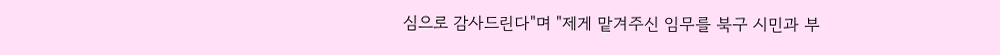심으로 감사드린다"며 "제게 맡겨주신 임무를 북구 시민과 부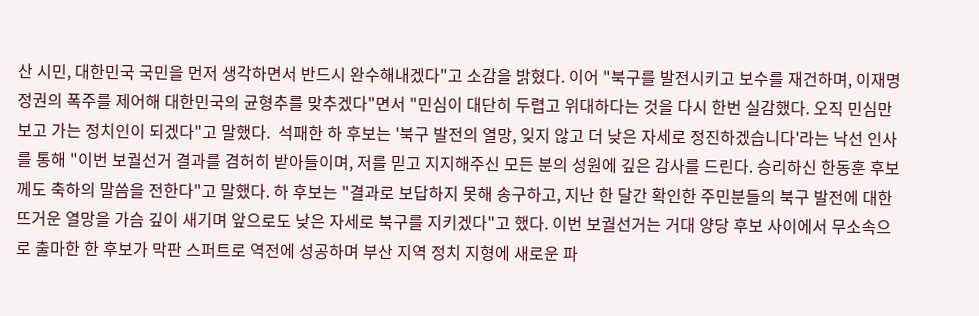산 시민, 대한민국 국민을 먼저 생각하면서 반드시 완수해내겠다"고 소감을 밝혔다. 이어 "북구를 발전시키고 보수를 재건하며, 이재명 정권의 폭주를 제어해 대한민국의 균형추를 맞추겠다"면서 "민심이 대단히 두렵고 위대하다는 것을 다시 한번 실감했다. 오직 민심만 보고 가는 정치인이 되겠다"고 말했다.  석패한 하 후보는 '북구 발전의 열망, 잊지 않고 더 낮은 자세로 정진하겠습니다'라는 낙선 인사를 통해 "이번 보궐선거 결과를 겸허히 받아들이며, 저를 믿고 지지해주신 모든 분의 성원에 깊은 감사를 드린다. 승리하신 한동훈 후보께도 축하의 말씀을 전한다"고 말했다. 하 후보는 "결과로 보답하지 못해 송구하고, 지난 한 달간 확인한 주민분들의 북구 발전에 대한 뜨거운 열망을 가슴 깊이 새기며 앞으로도 낮은 자세로 북구를 지키겠다"고 했다. 이번 보궐선거는 거대 양당 후보 사이에서 무소속으로 출마한 한 후보가 막판 스퍼트로 역전에 성공하며 부산 지역 정치 지형에 새로운 파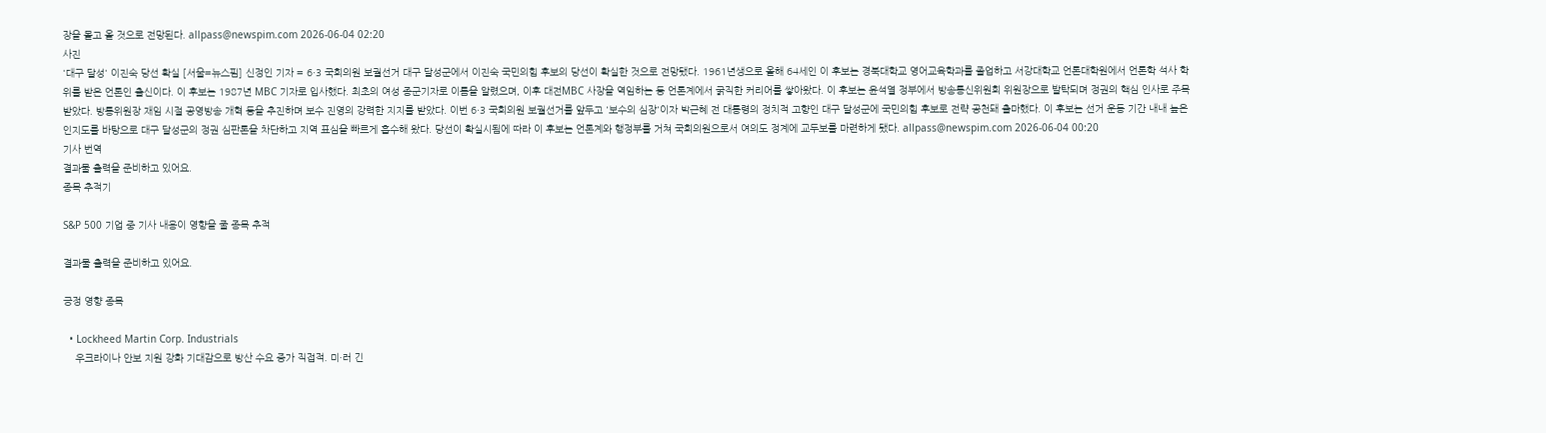장을 몰고 올 것으로 전망된다. allpass@newspim.com 2026-06-04 02:20
사진
'대구 달성' 이진숙 당선 확실 [서울=뉴스핌] 신정인 기자 = 6·3 국회의원 보궐선거 대구 달성군에서 이진숙 국민의힘 후보의 당선이 확실한 것으로 전망됐다. 1961년생으로 올해 64세인 이 후보는 경북대학교 영어교육학과를 졸업하고 서강대학교 언론대학원에서 언론학 석사 학위를 받은 언론인 출신이다. 이 후보는 1987년 MBC 기자로 입사했다. 최초의 여성 종군기자로 이름을 알렸으며, 이후 대전MBC 사장을 역임하는 등 언론계에서 굵직한 커리어를 쌓아왔다. 이 후보는 윤석열 정부에서 방송통신위원회 위원장으로 발탁되며 정권의 핵심 인사로 주목받았다. 방통위원장 재임 시절 공영방송 개혁 등을 추진하며 보수 진영의 강력한 지지를 받았다. 이번 6·3 국회의원 보궐선거를 앞두고 '보수의 심장'이자 박근혜 전 대통령의 정치적 고향인 대구 달성군에 국민의힘 후보로 전략 공천돼 출마했다. 이 후보는 선거 운동 기간 내내 높은 인지도를 바탕으로 대구 달성군의 정권 심판론을 차단하고 지역 표심을 빠르게 흡수해 왔다. 당선이 확실시됨에 따라 이 후보는 언론계와 행정부를 거쳐 국회의원으로서 여의도 정계에 교두보를 마련하게 됐다. allpass@newspim.com 2026-06-04 00:20
기사 번역
결과물 출력을 준비하고 있어요.
종목 추적기

S&P 500 기업 중 기사 내용이 영향을 줄 종목 추적

결과물 출력을 준비하고 있어요.

긍정 영향 종목

  • Lockheed Martin Corp. Industrials
    우크라이나 안보 지원 강화 기대감으로 방산 수요 증가 직접적. 미·러 긴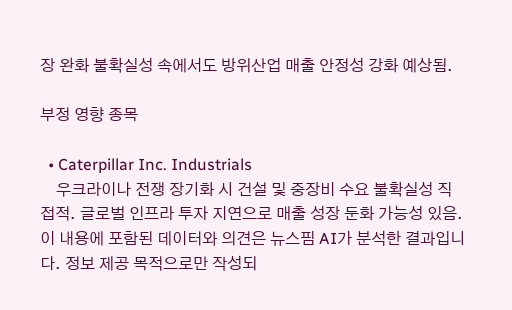장 완화 불확실성 속에서도 방위산업 매출 안정성 강화 예상됨.

부정 영향 종목

  • Caterpillar Inc. Industrials
    우크라이나 전쟁 장기화 시 건설 및 중장비 수요 불확실성 직접적. 글로벌 인프라 투자 지연으로 매출 성장 둔화 가능성 있음.
이 내용에 포함된 데이터와 의견은 뉴스핌 AI가 분석한 결과입니다. 정보 제공 목적으로만 작성되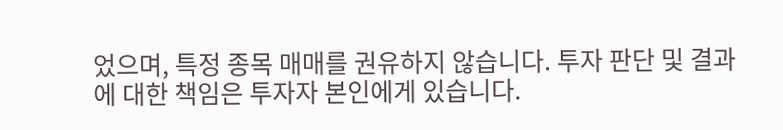었으며, 특정 종목 매매를 권유하지 않습니다. 투자 판단 및 결과에 대한 책임은 투자자 본인에게 있습니다.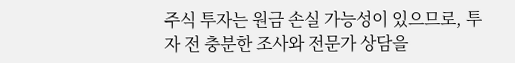주식 투자는 원금 손실 가능성이 있으므로, 투자 전 충분한 조사와 전문가 상담을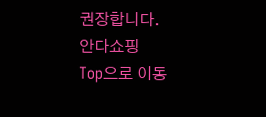권장합니다.
안다쇼핑
Top으로 이동